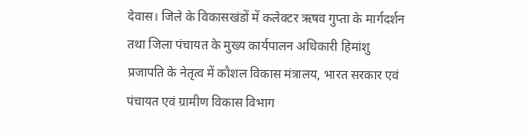देवास। जिले के विकासखंडों में कलेक्टर ऋषव गुप्ता के मार्गदर्शन तथा जिला पंचायत के मुख्य कार्यपालन अधिकारी हिमांशु प्रजापति के नेतृत्व में कौशल विकास मंत्रालय, भारत सरकार एवं पंचायत एवं ग्रामीण विकास विभाग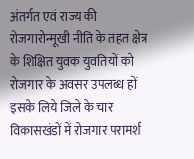अंतर्गत एवं राज्य की रोजगारोन्मूखी नीति के तहत क्षेत्र के शिक्षित युवक युवतियों को रोजगार के अवसर उपलब्ध हों इसके लिये जिले के चार विकासखंडों में रोजगार परामर्श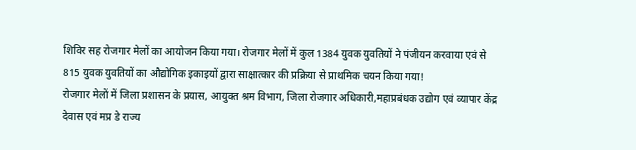शिविर सह रोजगार मेलों का आयोजन किया गया। रोजगार मेलों में कुल 1384 युवक युवतियों ने पंजीयन करवाया एवं से 815 युवक युवतियों का औद्योगिक इकाइयों द्वारा साक्षात्कार की प्रक्रिया से प्राथमिक चयन किया गया!
रोजगार मेलों में जिला प्रशासन के प्रयास, आयुक्त श्रम विभाग, जिला रोजगार अधिकारी,महाप्रबंधक उद्योग एवं व्यापार केंद्र देवास एवं मप्र डे राज्य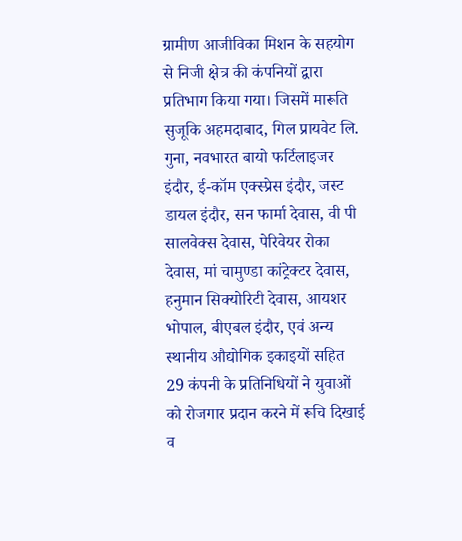ग्रामीण आजीविका मिशन के सहयोग से निजी क्षेत्र की कंपनियों द्वारा प्रतिभाग किया गया। जिसमें मारूति सुजूकि अहमदाबाद, गिल प्रायवेट लि. गुना, नवभारत बायो फर्टिलाइजर इंदौर, ई-कॉम एक्स्प्रेस इंदौर, जस्ट डायल इंदौर, सन फार्मा देवास, वी पी सालवेक्स देवास, पेरिवेयर रोका देवास, मां चामुण्डा कांट्रेक्टर देवास, हनुमान सिक्योरिटी देवास, आयशर भोपाल, बीएबल इंदौर, एवं अन्य स्थानीय औद्योगिक इकाइयों सहित 29 कंपनी के प्रतिनिधियों ने युवाओं को रोजगार प्रदान करने में रूचि दिखाई व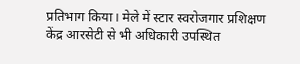प्रतिभाग किया। मेले में स्टार स्वरोजगार प्रशिक्षण केंद्र आरसेटी से भी अधिकारी उपस्थित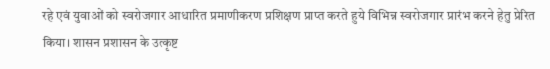रहे एवं युवाओं को स्वरोजगार आधारित प्रमाणीकरण प्रशिक्षण प्राप्त करते हुये विभिन्न स्वरोजगार प्रारंभ करने हेतु प्रेरित किया। शासन प्रशासन के उत्कृष्ट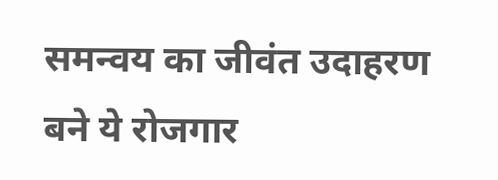समन्वय का जीवंत उदाहरण बने ये रोजगार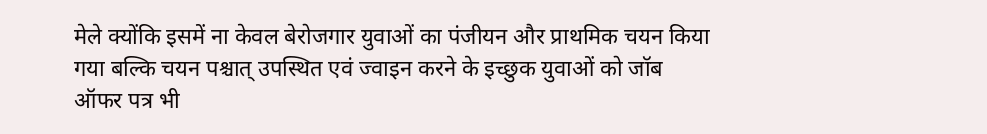मेले क्योंकि इसमें ना केवल बेरोजगार युवाओं का पंजीयन और प्राथमिक चयन किया गया बल्कि चयन पश्चात् उपस्थित एवं ज्वाइन करने के इच्छुक युवाओं को जॉब ऑफर पत्र भी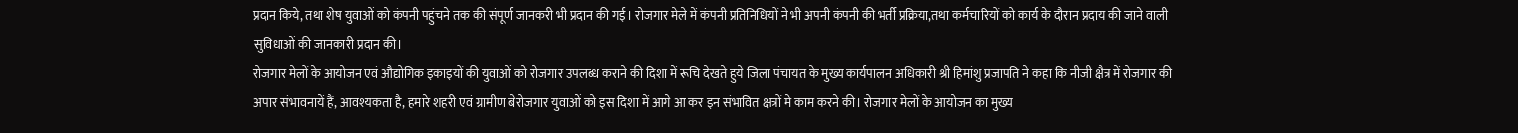प्रदान किये, तथा शेष युवाओं को कंपनी पहुंचने तक की संपूर्ण जानकरी भी प्रदान की गई। रोजगार मेले में कंपनी प्रतिनिधियों ने भी अपनी कंपनी की भर्ती प्रक्रिया,तथा कर्मचारियों को कार्य के दौरान प्रदाय की जाने वाली सुविधाओं की जानकारी प्रदान की।
रोजगार मेलों के आयोजन एवं औद्योगिक इकाइयों की युवाओं को रोजगार उपलब्ध कराने की दिशा में रूचि देखते हुये जिला पंचायत के मुख्य कार्यपालन अधिकारी श्री हिमांशु प्रजापति ने कहा कि नीजी क्षैत्र में रोजगार की अपार संभावनायें हैं, आवश्यकता है, हमारे शहरी एवं ग्रामीण बेरोजगार युवाओं को इस दिशा में आगे आ कर इन संभावित क्षत्रों मे काम करने की। रोजगार मेलों के आयोजन का मुख्य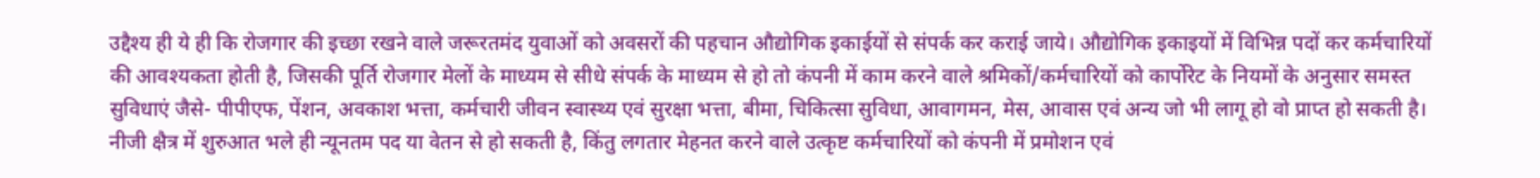उद्दैश्य ही ये ही कि रोजगार की इच्छा रखने वाले जरूरतमंद युवाओं को अवसरों की पहचान औद्योगिक इकाईयों से संपर्क कर कराई जाये। औद्योगिक इकाइयों में विभिन्न पदों कर कर्मचारियों की आवश्यकता होती है, जिसकी पूर्ति रोजगार मेलों के माध्यम से सीधे संपर्क के माध्यम से हो तो कंपनी में काम करने वाले श्रमिकों/कर्मचारियों को कार्पोरेट के नियमों के अनुसार समस्त सुविधाएं जैसे- पीपीएफ, पेंशन, अवकाश भत्ता, कर्मचारी जीवन स्वास्थ्य एवं सुरक्षा भत्ता, बीमा, चिकित्सा सुविधा, आवागमन, मेस, आवास एवं अन्य जो भी लागू हो वो प्राप्त हो सकती है।
नीजी क्षैत्र में शुरुआत भले ही न्यूनतम पद या वेतन से हो सकती है, किंतु लगतार मेहनत करने वाले उत्कृष्ट कर्मचारियों को कंपनी में प्रमोशन एवं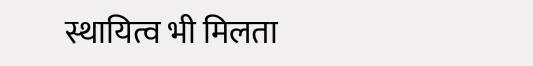स्थायित्व भी मिलता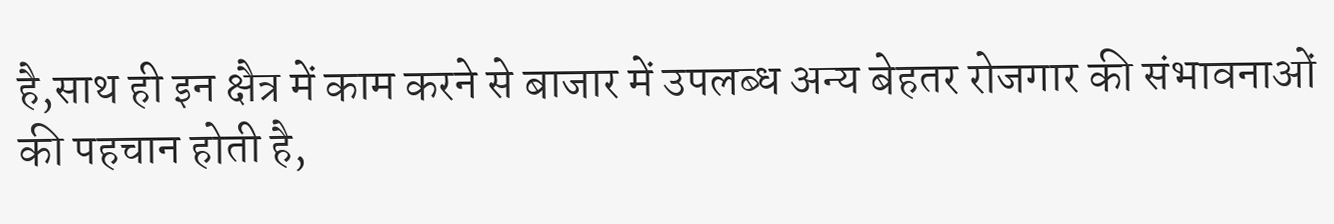है,साथ ही इन क्षैत्र में काम करने से बाजार में उपलब्ध अन्य बेहतर रोजगार की संभावनाओं की पहचान होती है,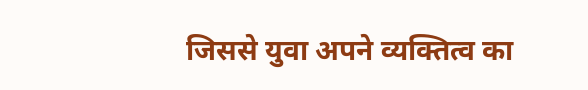जिससे युवा अपने व्यक्तित्व का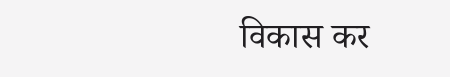विकास कर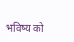भविष्य को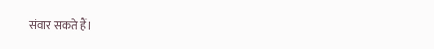संवार सकते हैं।